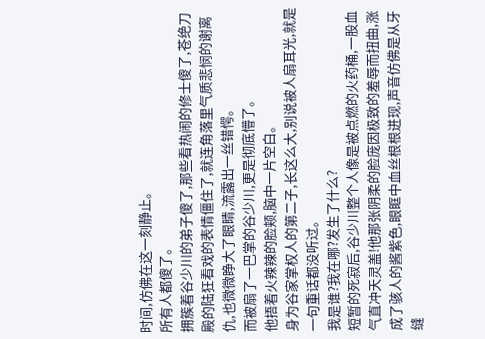时间,仿佛在这一刻静止。
所有人都傻了。
拥簇着谷少川的弟子傻了,那些看热闹的修士傻了,苍绝刀殿的陆狂看戏的表情僵住了,就连角落里气质悲悯的谢离仇,也微微睁大了眼睛,流露出一丝错愕。
而被扇了一巴掌的谷少川,更是彻底懵了。
他捂着火辣辣的脸颊,脑中一片空白。
身为谷家掌权人的第二子,长这么大,别说被人扇耳光,就是一句重话都没听过。
我是谁?我在哪?发生了什么?
短暂的死寂后,谷少川整个人像是被点燃的火药桶,一股血气直冲天灵盖!他那张阴柔的脸庞因极致的羞辱而扭曲,涨成了骇人的酱紫色,眼眶中血丝根根迸现,声音仿佛是从牙缝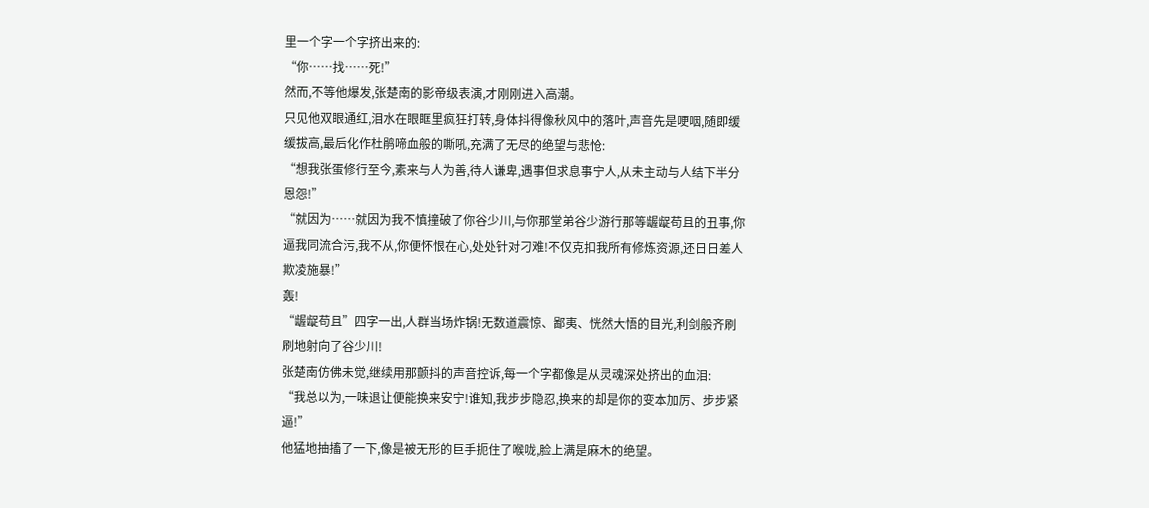里一个字一个字挤出来的:
“你……找……死!”
然而,不等他爆发,张楚南的影帝级表演,才刚刚进入高潮。
只见他双眼通红,泪水在眼眶里疯狂打转,身体抖得像秋风中的落叶,声音先是哽咽,随即缓缓拔高,最后化作杜鹃啼血般的嘶吼,充满了无尽的绝望与悲怆:
“想我张蛋修行至今,素来与人为善,待人谦卑,遇事但求息事宁人,从未主动与人结下半分恩怨!”
“就因为……就因为我不慎撞破了你谷少川,与你那堂弟谷少游行那等龌龊苟且的丑事,你逼我同流合污,我不从,你便怀恨在心,处处针对刁难!不仅克扣我所有修炼资源,还日日差人欺凌施暴!”
轰!
“龌龊苟且”四字一出,人群当场炸锅!无数道震惊、鄙夷、恍然大悟的目光,利剑般齐刷刷地射向了谷少川!
张楚南仿佛未觉,继续用那颤抖的声音控诉,每一个字都像是从灵魂深处挤出的血泪:
“我总以为,一味退让便能换来安宁!谁知,我步步隐忍,换来的却是你的变本加厉、步步紧逼!”
他猛地抽搐了一下,像是被无形的巨手扼住了喉咙,脸上满是麻木的绝望。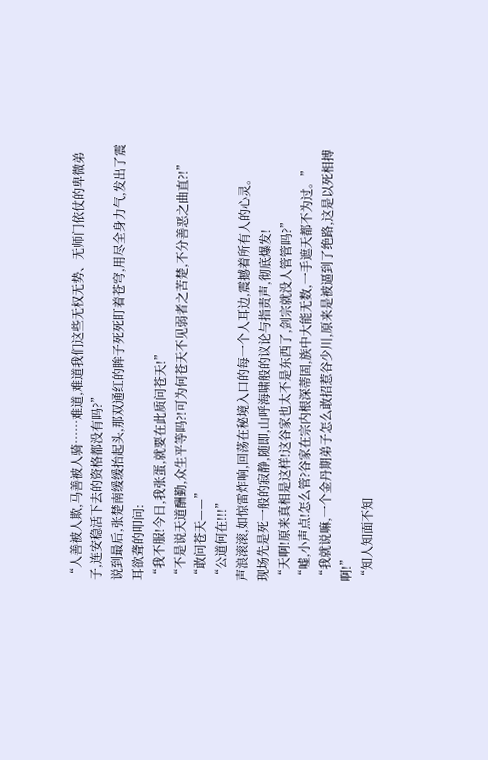“人善被人欺,马善被人骑……难道,难道我们这些无权无势、无师门依仗的卑微弟子,连安稳活下去的资格都没有吗?”
说到最后,张楚南缓缓抬起头,那双通红的眸子死死盯着苍穹,用尽全身力气,发出了震耳欲聋的叩问:
“我不服!今日,我张蛋,就要在此质问苍天!”
“不是说天道酬勤,众生平等吗?!可为何苍天不见弱者之苦楚,不分善恶之曲直?!”
“敢问苍天——”
“公道何在!!!”
声浪滚滚,如惊雷炸响,回荡在秘境入口的每一个人耳边,震撼着所有人的心灵。
现场先是死一般的寂静,随即,山呼海啸般的议论与指责声,彻底爆发!
“天啊!原来真相是这样!这谷家也太不是东西了,剑宗就没人管管吗?”
“嘘,小声点!怎么管?谷家在宗内根深蒂固,族中大能无数,一手遮天都不为过。”
“我就说嘛,一个金丹期弟子怎么敢招惹谷少川,原来是被逼到了绝路,这是以死相搏啊!”
“知人知面不知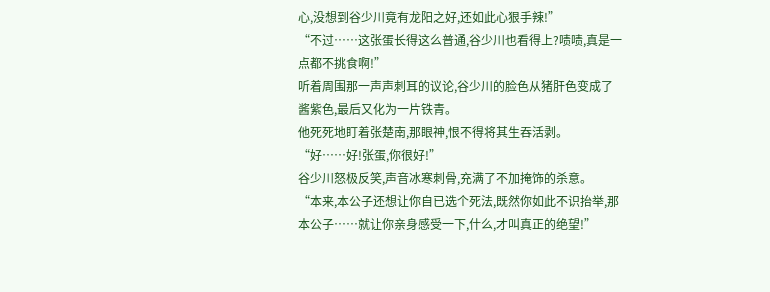心,没想到谷少川竟有龙阳之好,还如此心狠手辣!”
“不过……这张蛋长得这么普通,谷少川也看得上?啧啧,真是一点都不挑食啊!”
听着周围那一声声刺耳的议论,谷少川的脸色从猪肝色变成了酱紫色,最后又化为一片铁青。
他死死地盯着张楚南,那眼神,恨不得将其生吞活剥。
“好……好!张蛋,你很好!”
谷少川怒极反笑,声音冰寒刺骨,充满了不加掩饰的杀意。
“本来,本公子还想让你自已选个死法,既然你如此不识抬举,那本公子……就让你亲身感受一下,什么,才叫真正的绝望!”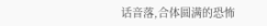话音落,合体圆满的恐怖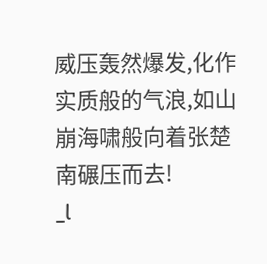威压轰然爆发,化作实质般的气浪,如山崩海啸般向着张楚南碾压而去!
_l